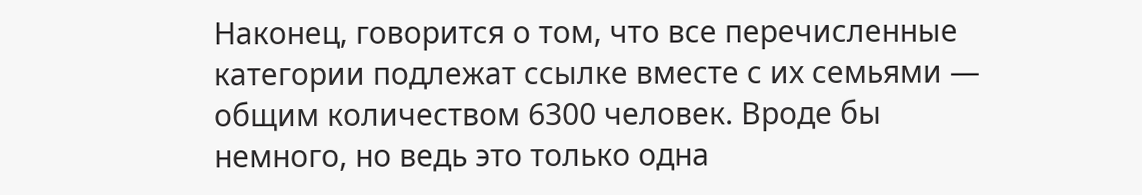Наконец, говорится о том, что все перечисленные категории подлежат ссылке вместе с их семьями — общим количеством 6300 человек. Вроде бы немного, но ведь это только одна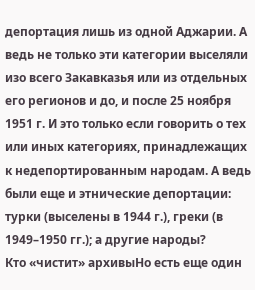депортация лишь из одной Аджарии. А ведь не только эти категории выселяли изо всего Закавказья или из отдельных его регионов и до, и после 25 ноября 1951 г. И это только если говорить о тех или иных категориях, принадлежащих к недепортированным народам. А ведь были еще и этнические депортации: турки (выселены в 1944 г.), греки (в 1949–1950 гг.); а другие народы?
Кто «чистит» архивыНо есть еще один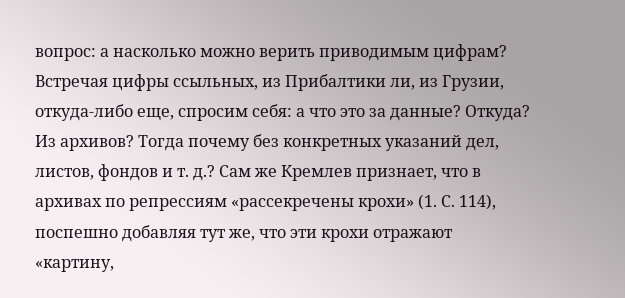вопрос: а насколько можно верить приводимым цифрам? Встречая цифры ссыльных, из Прибалтики ли, из Грузии, откуда-либо еще, спросим себя: а что это за данные? Откуда?
Из архивов? Тогда почему без конкретных указаний дел, листов, фондов и т. д.? Сам же Кремлев признает, что в архивах по репрессиям «рассекречены крохи» (1. С. 114), поспешно добавляя тут же, что эти крохи отражают «картину,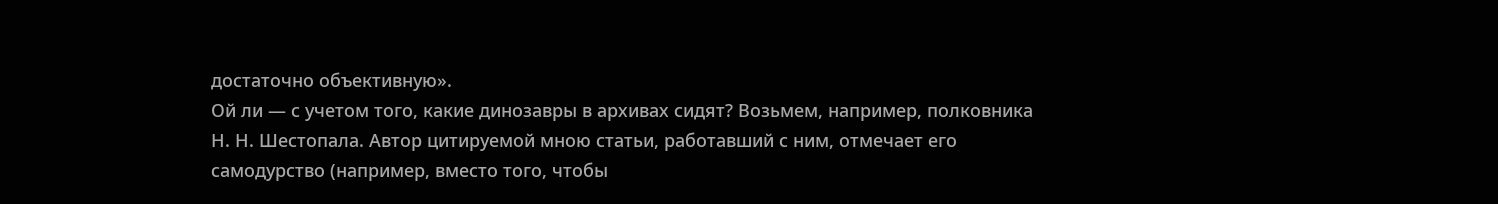достаточно объективную».
Ой ли — с учетом того, какие динозавры в архивах сидят? Возьмем, например, полковника Н. Н. Шестопала. Автор цитируемой мною статьи, работавший с ним, отмечает его самодурство (например, вместо того, чтобы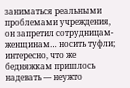заниматься реальными проблемами учреждения, он запретил сотрудницам-женщинам… носить туфли; интересно, что же бедняжкам пришлось надевать — неужто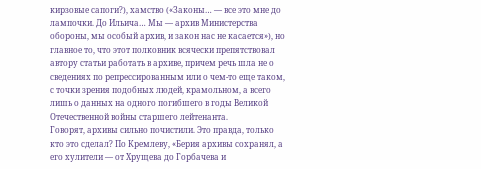кирзовые сапоги?), хамство («Законы… — все это мне до лампочки. До Ильича… Мы — архив Министерства обороны, мы особый архив, и закон нас не касается»), но главное то, что этот полковник всячески препятствовал автору статьи работать в архиве, причем речь шла не о сведениях по репрессированным или о чем-то еще таком, с точки зрения подобных людей, крамольном, а всего лишь о данных на одного погибшего в годы Великой Отечественной войны старшего лейтенанта.
Говорят, архивы сильно почистили. Это правда, только кто это сделал? По Кремлеву, «Берия архивы сохранял, а его хулители — от Хрущева до Горбачева и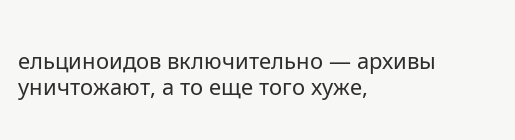ельциноидов включительно — архивы уничтожают, а то еще того хуже,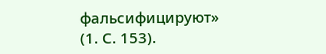фальсифицируют» (1. С. 153).